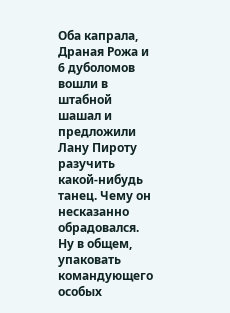Оба капрала, Драная Рожа и 6 дуболомов вошли в штабной шашал и предложили Лану Пироту разучить какой-нибудь танец. Чему он несказанно обрадовался.
Ну в общем, упаковать командующего особых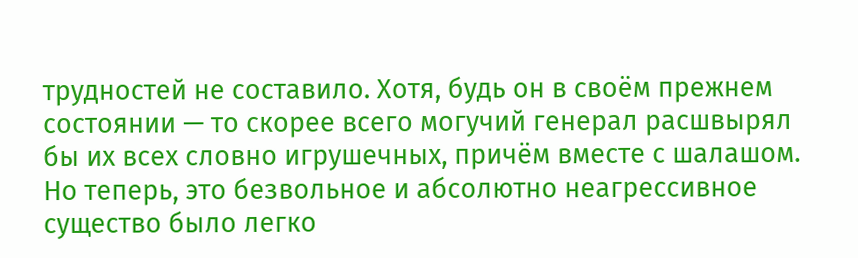трудностей не составило. Хотя, будь он в своём прежнем состоянии — то скорее всего могучий генерал расшвырял бы их всех словно игрушечных, причём вместе с шалашом. Но теперь, это безвольное и абсолютно неагрессивное существо было легко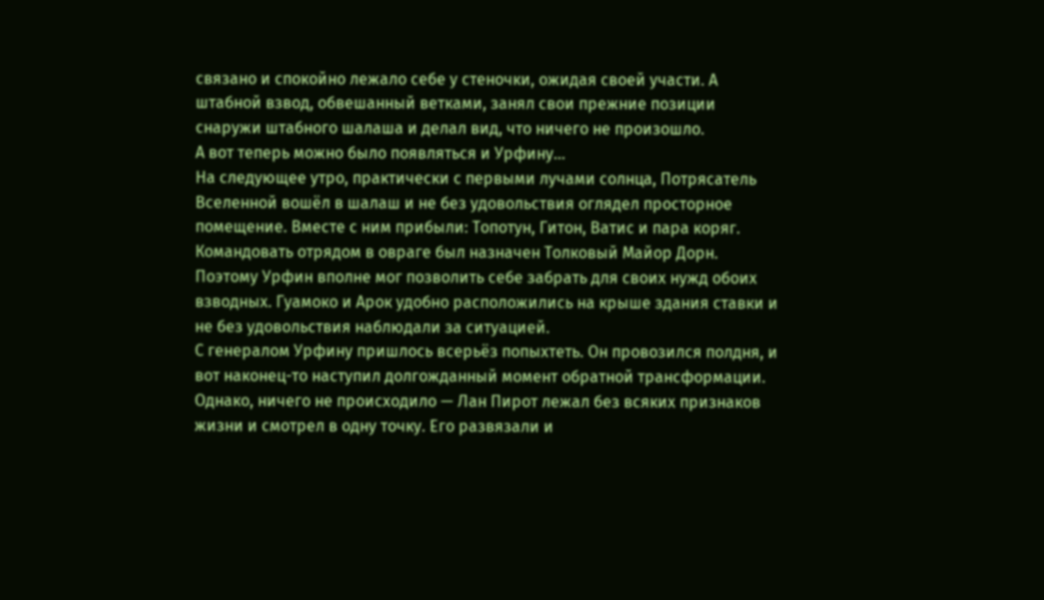связано и спокойно лежало себе у стеночки, ожидая своей участи. А штабной взвод, обвешанный ветками, занял свои прежние позиции снаружи штабного шалаша и делал вид, что ничего не произошло.
А вот теперь можно было появляться и Урфину…
На следующее утро, практически с первыми лучами солнца, Потрясатель Вселенной вошёл в шалаш и не без удовольствия оглядел просторное помещение. Вместе с ним прибыли: Топотун, Гитон, Ватис и пара коряг. Командовать отрядом в овраге был назначен Толковый Майор Дорн. Поэтому Урфин вполне мог позволить себе забрать для своих нужд обоих взводных. Гуамоко и Арок удобно расположились на крыше здания ставки и не без удовольствия наблюдали за ситуацией.
С генералом Урфину пришлось всерьёз попыхтеть. Он провозился полдня, и вот наконец-то наступил долгожданный момент обратной трансформации. Однако, ничего не происходило — Лан Пирот лежал без всяких признаков жизни и смотрел в одну точку. Его развязали и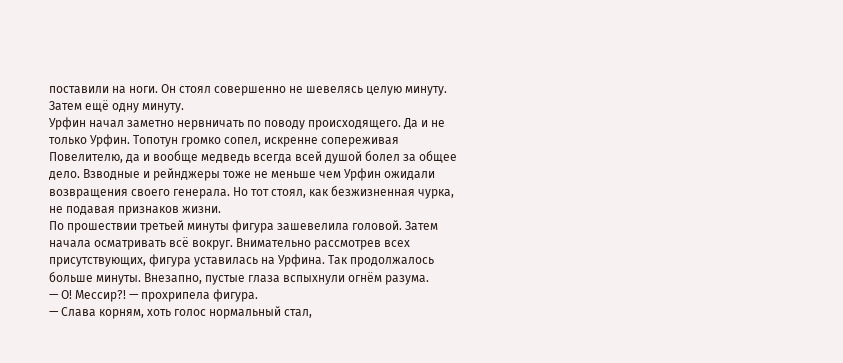поставили на ноги. Он стоял совершенно не шевелясь целую минуту. Затем ещё одну минуту.
Урфин начал заметно нервничать по поводу происходящего. Да и не только Урфин. Топотун громко сопел, искренне сопереживая Повелителю, да и вообще медведь всегда всей душой болел за общее дело. Взводные и рейнджеры тоже не меньше чем Урфин ожидали возвращения своего генерала. Но тот стоял, как безжизненная чурка, не подавая признаков жизни.
По прошествии третьей минуты фигура зашевелила головой. Затем начала осматривать всё вокруг. Внимательно рассмотрев всех присутствующих, фигура уставилась на Урфина. Так продолжалось больше минуты. Внезапно, пустые глаза вспыхнули огнём разума.
— О! Мессир?! — прохрипела фигура.
— Слава корням, хоть голос нормальный стал,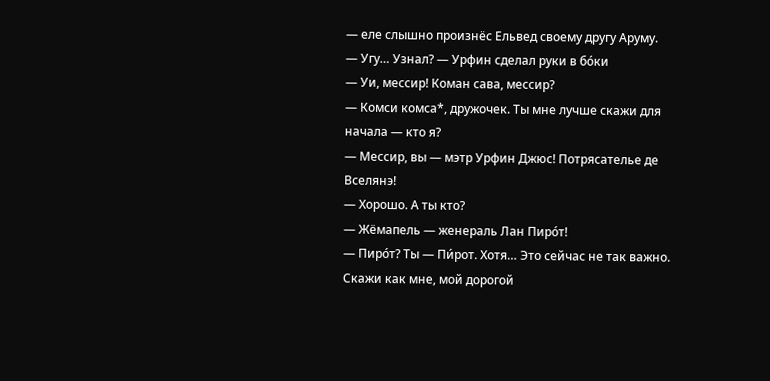— еле слышно произнёс Ельвед своему другу Аруму.
— Угу… Узнал? — Урфин сделал руки в бо́ки
— Уи, мессир! Коман сава, мессир?
— Комси комса*, дружочек. Ты мне лучше скажи для начала — кто я?
— Мессир, вы — мэтр Урфин Джюс! Потрясателье де Вселянэ!
— Хорошо. А ты кто?
— Жёмапель — женераль Лан Пиро́т!
— Пиро́т? Ты — Пи́рот. Хотя… Это сейчас не так важно. Скажи как мне, мой дорогой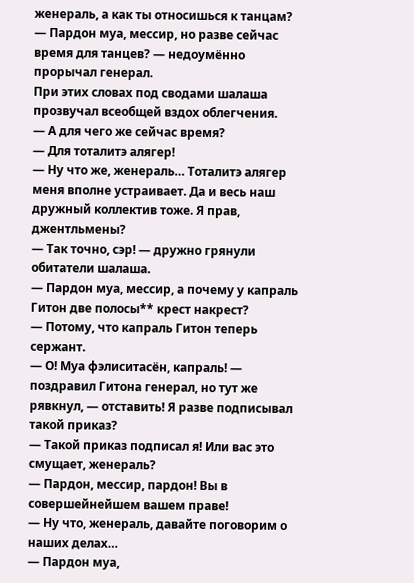женераль, а как ты относишься к танцам?
— Пардон муа, мессир, но разве сейчас время для танцев? — недоумённо прорычал генерал.
При этих словах под сводами шалаша прозвучал всеобщей вздох облегчения.
— А для чего же сейчас время?
— Для тоталитэ алягер!
— Ну что же, женераль… Тоталитэ алягер меня вполне устраивает. Да и весь наш дружный коллектив тоже. Я прав, джентльмены?
— Так точно, сэр! — дружно грянули обитатели шалаша.
— Пардон муа, мессир, а почему у капраль Гитон две полосы** крест накрест?
— Потому, что капраль Гитон теперь сержант.
— О! Муа фэлиситасён, капраль! — поздравил Гитона генерал, но тут же рявкнул, — отставить! Я разве подписывал такой приказ?
— Такой приказ подписал я! Или вас это смущает, женераль?
— Пардон, мессир, пардон! Вы в совершейнейшем вашем праве!
— Ну что, женераль, давайте поговорим о наших делах…
— Пардон муа,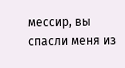мессир, вы спасли меня из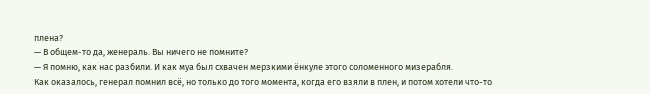плена?
— В общем-то да, женераль. Вы ничего не помните?
— Я помню, как нас разбили. И как муа был схвачен мерзкими ёнкуле этого соломенного мизерабля.
Как оказалось, генерал помнил всё, но только до того момента, когда его взяли в плен, и потом хотели что-то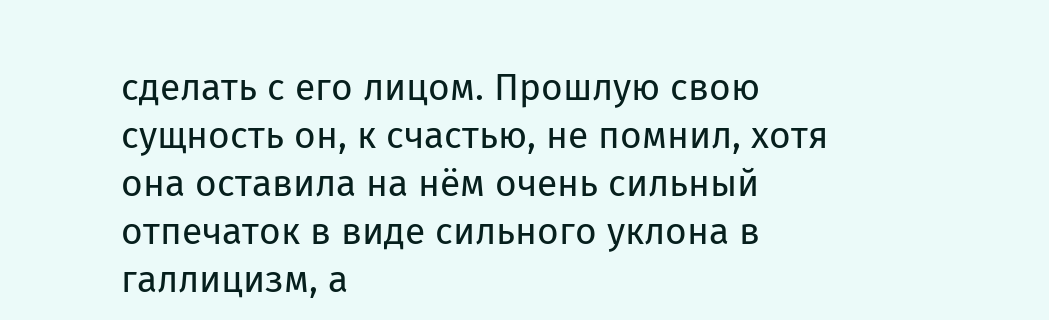сделать с его лицом. Прошлую свою сущность он, к счастью, не помнил, хотя она оставила на нём очень сильный отпечаток в виде сильного уклона в галлицизм, а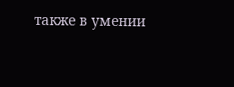также в умении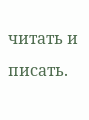читать и писать.